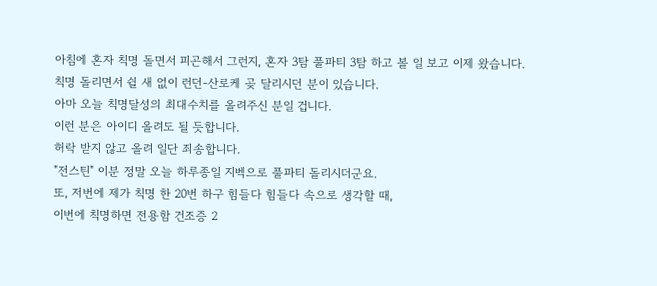아침에 혼자 칙명 돌면서 피곤해서 그런지, 혼자 3탐 풀파티 3탐 하고 볼 일 보고 이제 왔습니다.
칙명 돌리면서 쉴 새 없이 런던-산로케 곶 달리시던 분이 있습니다.
아마 오늘 칙명달성의 최대수치를 올려주신 분일 겁니다.
이런 분은 아이디 올려도 될 듯합니다.
허락 받지 않고 올려 일단 죄송합니다.
"전스틴" 이분 정말 오늘 하루종일 지벡으로 풀파티 돌리시더군요.
또, 저번에 제가 칙명 한 20번 하구 힘들다 힘들다 속으로 생각할 때,
이번에 칙명하면 전용함 건조증 2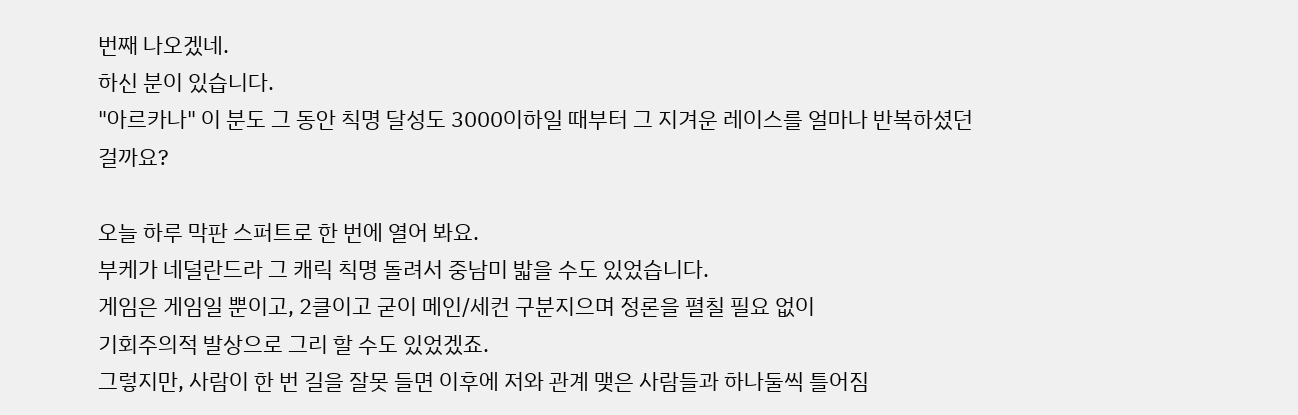번째 나오겠네.
하신 분이 있습니다.
"아르카나" 이 분도 그 동안 칙명 달성도 3000이하일 때부터 그 지겨운 레이스를 얼마나 반복하셨던
걸까요?

오늘 하루 막판 스퍼트로 한 번에 열어 봐요.
부케가 네덜란드라 그 캐릭 칙명 돌려서 중남미 밟을 수도 있었습니다.
게임은 게임일 뿐이고, 2클이고 굳이 메인/세컨 구분지으며 정론을 펼칠 필요 없이
기회주의적 발상으로 그리 할 수도 있었겠죠.
그렇지만, 사람이 한 번 길을 잘못 들면 이후에 저와 관계 맺은 사람들과 하나둘씩 틀어짐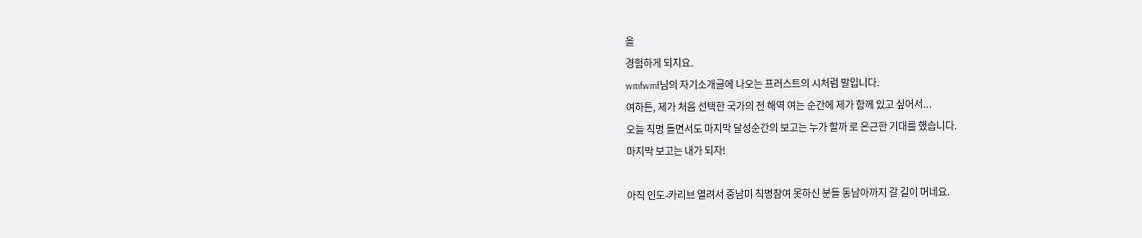을
경험하게 되지요.
wmfwmf님의 자기소개글에 나오는 프러스트의 시처럼 말입니다.
여하튼, 제가 처음 선택한 국가의 전 해역 여는 순간에 제가 함께 있고 싶어서...
오늘 칙명 돌면서도 마지막 달성순간의 보고는 누가 할까 로 은근한 기대를 했습니다.
마지막 보고는 내가 되자!

아직 인도-카리브 열려서 중남미 칙명참여 못하신 분들 동남아까지 갈 길이 머네요.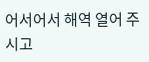어서어서 해역 열어 주시고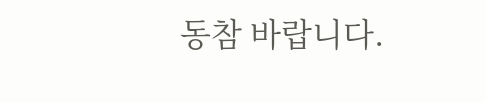동참 바랍니다.